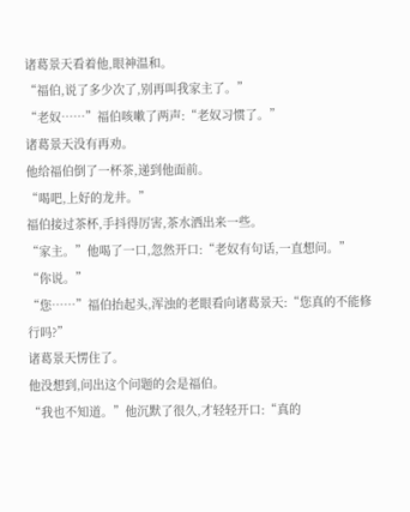诸葛景天看着他,眼神温和。
“福伯,说了多少次了,别再叫我家主了。”
“老奴……”福伯咳嗽了两声:“老奴习惯了。”
诸葛景天没有再劝。
他给福伯倒了一杯茶,递到他面前。
“喝吧,上好的龙井。”
福伯接过茶杯,手抖得厉害,茶水洒出来一些。
“家主。”他喝了一口,忽然开口:“老奴有句话,一直想问。”
“你说。”
“您……”福伯抬起头,浑浊的老眼看向诸葛景天:“您真的不能修行吗?”
诸葛景天愣住了。
他没想到,问出这个问题的会是福伯。
“我也不知道。”他沉默了很久,才轻轻开口:“真的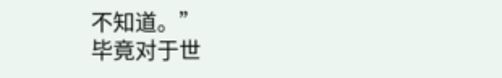不知道。”
毕竟对于世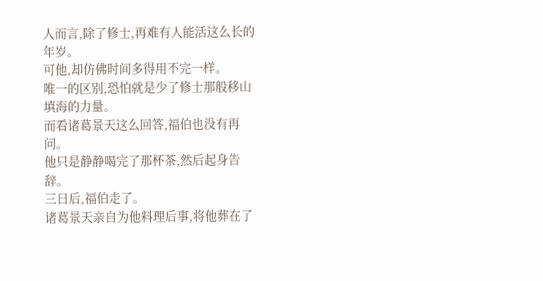人而言,除了修士,再难有人能活这么长的年岁。
可他,却仿佛时间多得用不完一样。
唯一的区别,恐怕就是少了修士那般移山填海的力量。
而看诸葛景天这么回答,福伯也没有再问。
他只是静静喝完了那杯茶,然后起身告辞。
三日后,福伯走了。
诸葛景天亲自为他料理后事,将他葬在了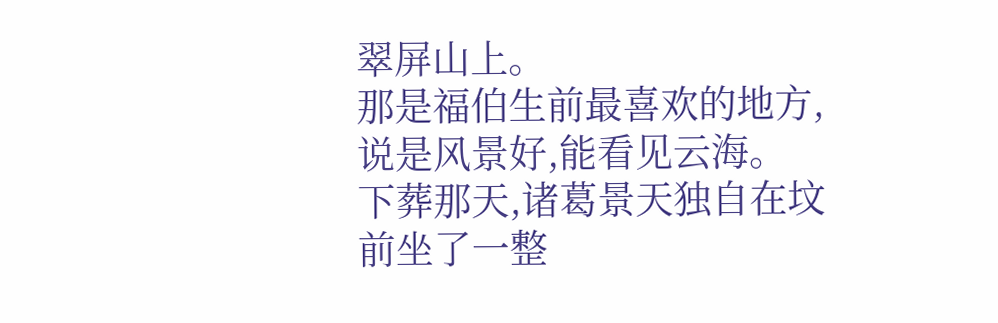翠屏山上。
那是福伯生前最喜欢的地方,说是风景好,能看见云海。
下葬那天,诸葛景天独自在坟前坐了一整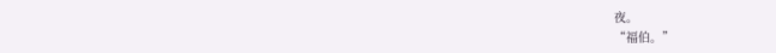夜。
“福伯。”